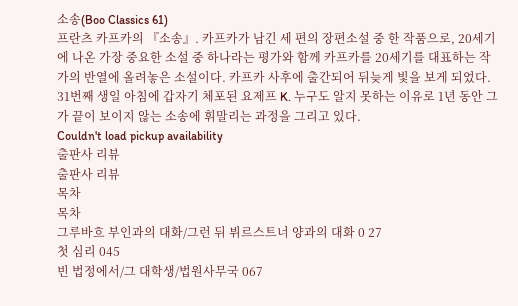소송(Boo Classics 61)
프란츠 카프카의 『소송』. 카프카가 남긴 세 편의 장편소설 중 한 작품으로, 20세기에 나온 가장 중요한 소설 중 하나라는 평가와 함께 카프카를 20세기를 대표하는 작가의 반열에 올려놓은 소설이다. 카프카 사후에 출간되어 뒤늦게 빛을 보게 되었다. 31번째 생일 아침에 갑자기 체포된 요제프 K. 누구도 알지 못하는 이유로 1년 동안 그가 끝이 보이지 않는 소송에 휘말리는 과정을 그리고 있다.
Couldn't load pickup availability
출판사 리뷰
출판사 리뷰
목차
목차
그루바흐 부인과의 대화/그런 뒤 뷔르스트너 양과의 대화 0 27
첫 심리 045
빈 법정에서/그 대학생/법원사무국 067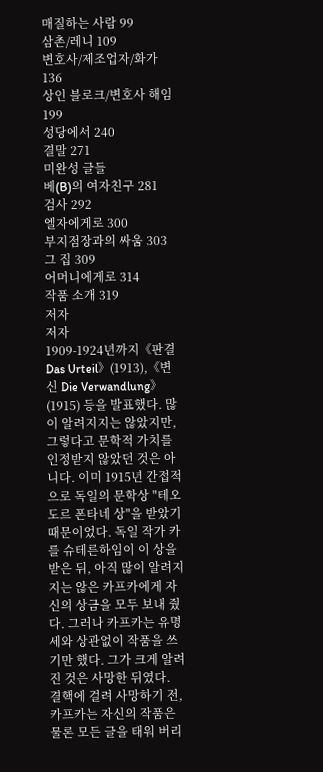매질하는 사람 99
삼촌/레니 109
변호사/제조업자/화가 136
상인 블로크/변호사 해임 199
성당에서 240
결말 271
미완성 글들
베(B)의 여자친구 281
검사 292
엘자에게로 300
부지점장과의 싸움 303
그 집 309
어머니에게로 314
작품 소개 319
저자
저자
1909-1924년까지《판결 Das Urteil》(1913),《변신 Die Verwandlung》(1915) 등을 발표했다. 많이 알려지지는 않았지만, 그렇다고 문학적 가치를 인정받지 않았던 것은 아니다. 이미 1915년 간접적으로 독일의 문학상 "테오도르 폰타네 상"을 받았기 때문이었다. 독일 작가 카를 슈테른하임이 이 상을 받은 뒤, 아직 많이 알려지지는 않은 카프카에게 자신의 상금을 모두 보내 줬다. 그러나 카프카는 유명세와 상관없이 작품을 쓰기만 했다. 그가 크게 알려진 것은 사망한 뒤였다.
결핵에 걸려 사망하기 전, 카프카는 자신의 작품은 물론 모든 글을 태워 버리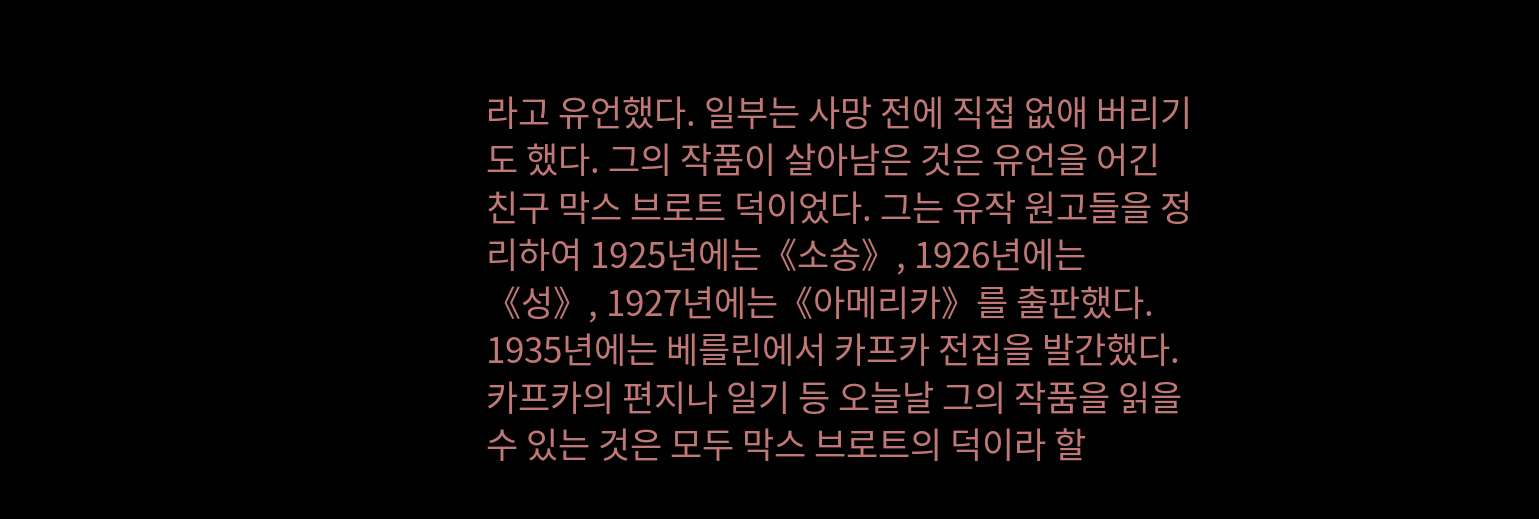라고 유언했다. 일부는 사망 전에 직접 없애 버리기도 했다. 그의 작품이 살아남은 것은 유언을 어긴 친구 막스 브로트 덕이었다. 그는 유작 원고들을 정리하여 1925년에는《소송》, 1926년에는《성》, 1927년에는《아메리카》를 출판했다. 1935년에는 베를린에서 카프카 전집을 발간했다. 카프카의 편지나 일기 등 오늘날 그의 작품을 읽을 수 있는 것은 모두 막스 브로트의 덕이라 할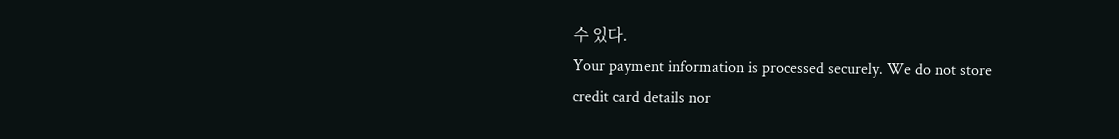수 있다.
Your payment information is processed securely. We do not store credit card details nor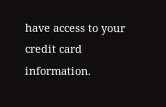have access to your credit card information.